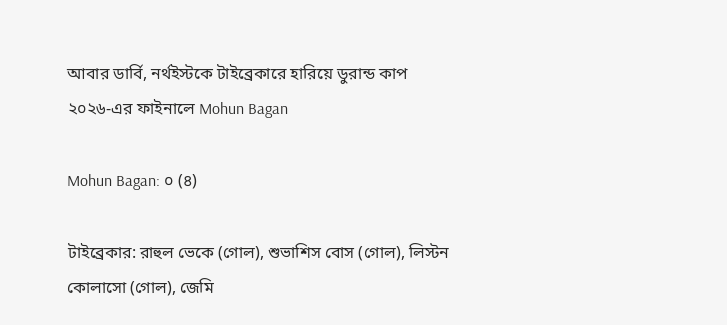আবার ডার্বি, নর্থইস্টকে টাইব্রেকারে হারিয়ে ডুরান্ড কাপ ২০২৬-এর ফাইনালে Mohun Bagan

Mohun Bagan: ০ (৪)

টাইব্রেকার: রাহুল ভেকে (গোল), শুভাশিস বোস (গোল), লিস্টন কোলাসো (গোল), জেমি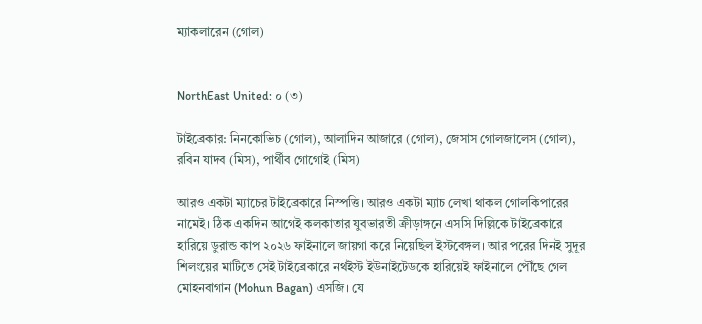ম্যাকলারেন (গোল)


NorthEast United: ০ (৩)

টাইব্রেকার: নিনকোভিচ (গোল), আলাদিন আজারে (গোল), জেসাস গোলজালেস (গোল),  রবিন যাদব (মিস), পার্থীব গোগোই (মিস)

আরও একটা ম্যাচের টাইব্রেকারে নিস্পত্তি। আরও একটা ম্যাচ লেখা থাকল গোলকিপারের নামেই। ঠিক একদিন আগেই কলকাতার যুবভারতী ক্রীড়াঙ্গনে এসসি দিল্লিকে টাইব্রেকারে হারিয়ে ডুরান্ড কাপ ২০২৬ ফাইনালে জায়গা করে নিয়েছিল ইস্টবেঙ্গল। আর পরের দিনই সুদূর শিলংয়ের মাটিতে সেই টাইব্রেকারে নর্থইস্ট ইউনাইটেডকে হারিয়েই ফাইনালে পৌঁছে গেল মোহনবাগান (Mohun Bagan) এসজি। যে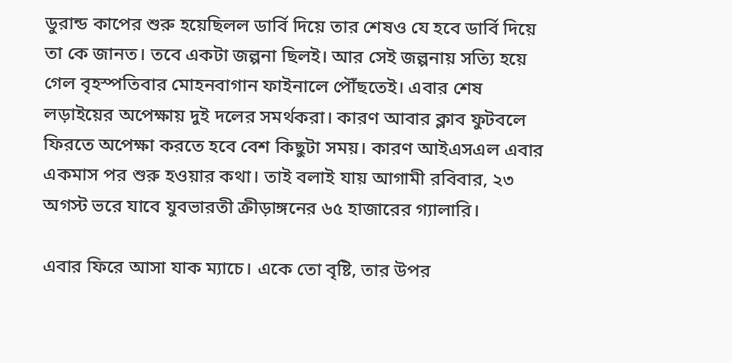ডুরান্ড কাপের শুরু হয়েছিলল ডার্বি দিয়ে তার শেষও যে হবে ডার্বি দিয়ে তা কে জানত। তবে একটা জল্পনা ছিলই। আর সেই জল্পনায় সত্যি হয়ে গেল বৃহস্পতিবার মোহনবাগান ফাইনালে পৌঁছতেই। এবার শেষ লড়াইয়ের অপেক্ষায় দুই দলের সমর্থকরা। কারণ আবার ক্লাব ফুটবলে ফিরতে অপেক্ষা করতে হবে বেশ কিছুটা সময়। কারণ আইএসএল এবার একমাস পর শুরু হওয়ার কথা। তাই বলাই যায় আগামী রবিবার, ২৩ অগস্ট ভরে যাবে যুবভারতী ক্রীড়াঙ্গনের ৬৫ হাজারের গ্যালারি।

এবার ফিরে আসা যাক ম্যাচে। একে তো বৃষ্টি, তার উপর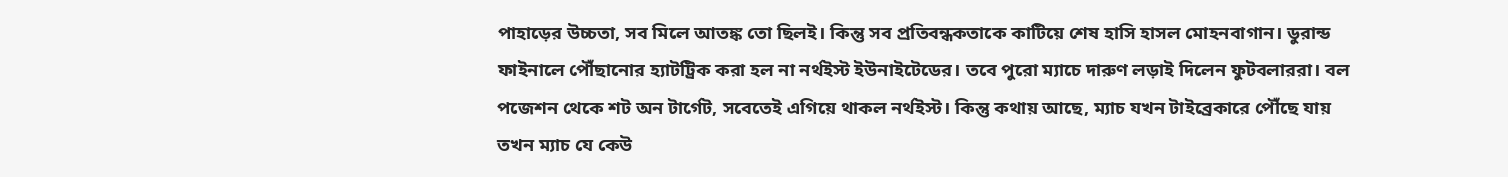পাহাড়ের উচ্চতা, সব মিলে আতঙ্ক তো ছিলই। কিন্তু সব প্রতিবন্ধকতাকে কাটিয়ে শেষ হাসি হাসল মোহনবাগান। ডুরান্ড ফাইনালে পৌঁছানোর হ্যাটট্রিক করা হল না নর্থইস্ট ইউনাইটেডের। তবে পুরো ম্যাচে দারুণ লড়াই দিলেন ফুটবলাররা। বল পজেশন থেকে শট অন টার্গেট, সবেতেই এগিয়ে থাকল নর্থইস্ট। কিন্তু কথায় আছে, ম্যাচ যখন টাইব্রেকারে পৌঁছে যায় তখন ম্যাচ যে কেউ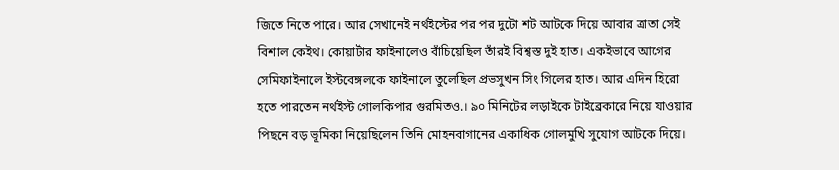জিতে নিতে পারে। আর সেখানেই নর্থইস্টের পর পর দুটো শট আটকে দিয়ে আবার ত্রাতা সেই বিশাল কেইথ। কোয়ার্টার ফাইনালেও বাঁচিয়েছিল তাঁরই বিশ্বস্ত দুই হাত। একইভাবে আগের সেমিফাইনালে ইস্টবেঙ্গলকে ফাইনালে তুলেছিল প্রভসুখন সিং গিলের হাত। আর এদিন হিরো হতে পারতেন নর্থইস্ট গোলকিপার গুরমিতও.। ৯০ মিনিটের লড়াইকে টাইব্রেকারে নিয়ে যাওয়ার পিছনে বড় ভূমিকা নিয়েছিলেন তিনি মোহনবাগানের একাধিক গোলমুখি সুযোগ আটকে দিয়ে।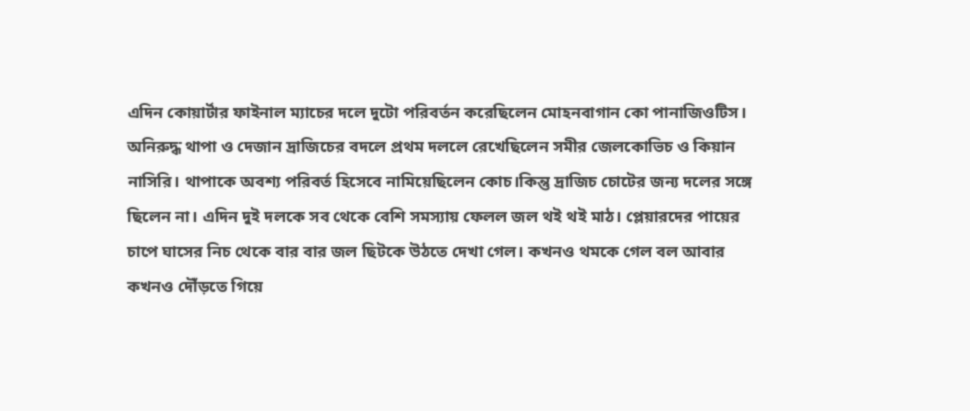এদিন কোয়ার্টার ফাইনাল ম্যাচের দলে দুটো পরিবর্তন করেছিলেন মোহনবাগান কো পানাজিওটিস। অনিরুদ্ধ থাপা ও দেজান দ্রাজিচের বদলে প্রথম দললে রেখেছিলেন সমীর জেলকোভিচ ও কিয়ান নাসিরি। থাপাকে অবশ্য পরিবর্ত হিসেবে নামিয়েছিলেন কোচ।কিন্তু দ্রাজিচ চোটের জন্য দলের সঙ্গে ছিলেন না। এদিন দুই দলকে সব থেকে বেশি সমস্যায় ফেলল জল থই থই মাঠ। প্লেয়ারদের পায়ের চাপে ঘাসের নিচ থেকে বার বার জল ছিটকে উঠতে দেখা গেল। কখনও থমকে গেল বল আবার কখনও দৌঁড়তে গিয়ে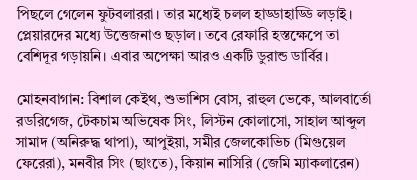পিছলে গেলেন ফুটবলাররা। তার মধ্যেই চলল হাড্ডাহাড্ডি লড়াই। প্লেয়ারদের মধ্যে উত্তেজনাও ছড়াল। তবে রেফারি হস্তক্ষেপে তা বেশিদূর গড়ায়নি। এবার অপেক্ষা আরও একটি ডুরান্ড ডার্বির।

মোহনবাগান: বিশাল কেইথ, শুভাশিস বোস, রাহুল ভেকে, আলবার্তো রডরিগেজ, টেকচাম অভিষেক সিং, লিস্টন কোলাসো, সাহাল আব্দুল সামাদ (অনিরুদ্ধ থাপা), আপুইয়া, সমীর জেলকোভিচ (মিগুয়েল ফেরেরা), মনবীর সিং (ছাংতে), কিয়ান নাসিরি (জেমি ম্যাকলারেন)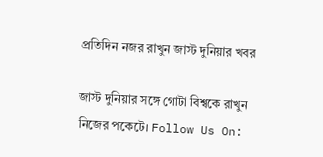প্রতিদিন নজর রাখুন জাস্ট দুনিয়ার খবর

জাস্ট দুনিয়ার সঙ্গে গোটা বিশ্বকে রাখুন নিজের পকেটে। Follow Us On: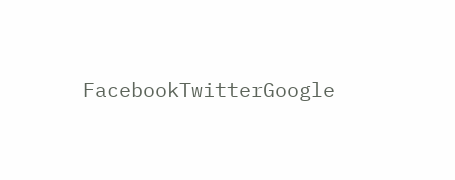FacebookTwitterGoogle